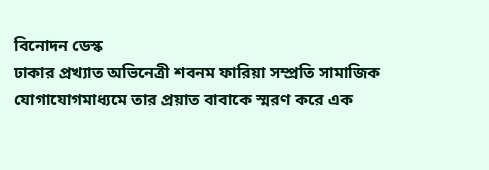বিনোদন ডেস্ক
ঢাকার প্রখ্যাত অভিনেত্রী শবনম ফারিয়া সম্প্রতি সামাজিক যোগাযোগমাধ্যমে তার প্রয়াত বাবাকে স্মরণ করে এক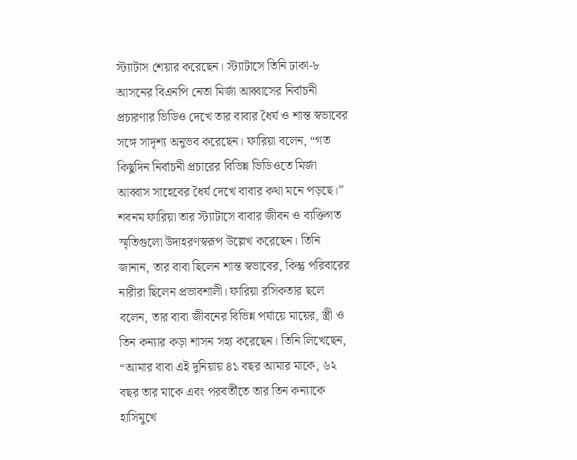স্ট্যাটাস শেয়ার করেছেন। স্ট্যাটাসে তিনি ঢাকা-৮ আসনের বিএনপি নেতা মির্জা আব্বাসের নির্বাচনী প্রচারণার ভিডিও দেখে তার বাবার ধৈর্য ও শান্ত স্বভাবের সঙ্গে সাদৃশ্য অনুভব করেছেন। ফারিয়া বলেন, “গত কিছুদিন নির্বাচনী প্রচারের বিভিন্ন ভিডিওতে মির্জা আব্বাস সাহেবের ধৈর্য দেখে বাবার কথা মনে পড়ছে।”
শবনম ফারিয়া তার স্ট্যাটাসে বাবার জীবন ও ব্যক্তিগত স্মৃতিগুলো উদাহরণস্বরূপ উল্লেখ করেছেন। তিনি জানান, তার বাবা ছিলেন শান্ত স্বভাবের, কিন্তু পরিবারের নারীরা ছিলেন প্রভাবশালী। ফারিয়া রসিকতার ছলে বলেন, তার বাবা জীবনের বিভিন্ন পর্যায়ে মায়ের, স্ত্রী ও তিন কন্যার কড়া শাসন সহ্য করেছেন। তিনি লিখেছেন, “আমার বাবা এই দুনিয়ায় ৪১ বছর আমার মাকে, ৬২ বছর তার মাকে এবং পরবর্তীতে তার তিন কন্যাকে হাসিমুখে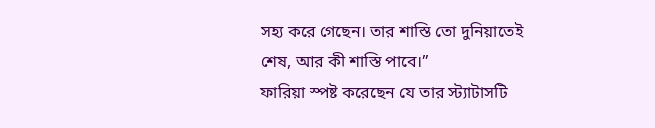সহ্য করে গেছেন। তার শাস্তি তো দুনিয়াতেই শেষ, আর কী শাস্তি পাবে।”
ফারিয়া স্পষ্ট করেছেন যে তার স্ট্যাটাসটি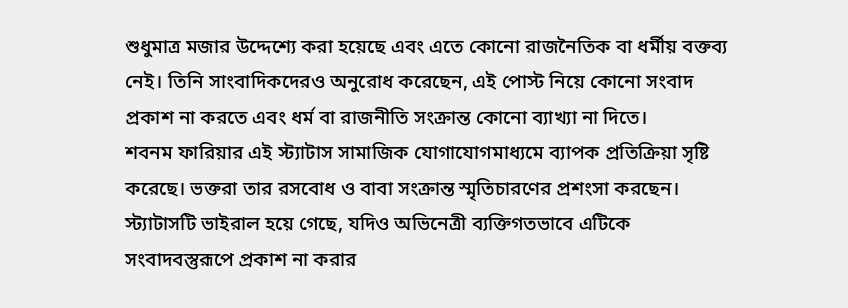শুধুমাত্র মজার উদ্দেশ্যে করা হয়েছে এবং এতে কোনো রাজনৈতিক বা ধর্মীয় বক্তব্য নেই। তিনি সাংবাদিকদেরও অনুরোধ করেছেন, এই পোস্ট নিয়ে কোনো সংবাদ প্রকাশ না করতে এবং ধর্ম বা রাজনীতি সংক্রান্ত কোনো ব্যাখ্যা না দিতে।
শবনম ফারিয়ার এই স্ট্যাটাস সামাজিক যোগাযোগমাধ্যমে ব্যাপক প্রতিক্রিয়া সৃষ্টি করেছে। ভক্তরা তার রসবোধ ও বাবা সংক্রান্ত স্মৃতিচারণের প্রশংসা করছেন। স্ট্যাটাসটি ভাইরাল হয়ে গেছে, যদিও অভিনেত্রী ব্যক্তিগতভাবে এটিকে সংবাদবস্তুরূপে প্রকাশ না করার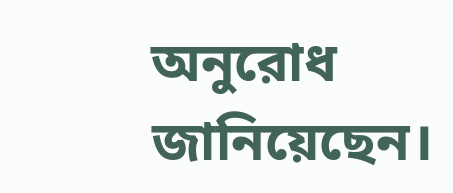অনুরোধ জানিয়েছেন।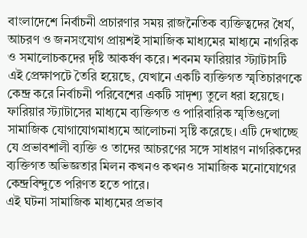বাংলাদেশে নির্বাচনী প্রচারণার সময় রাজনৈতিক ব্যক্তিত্বদের ধৈর্য, আচরণ ও জনসংযোগ প্রায়শই সামাজিক মাধ্যমের মাধ্যমে নাগরিক ও সমালোচকদের দৃষ্টি আকর্ষণ করে। শবনম ফারিয়ার স্ট্যাটাসটি এই প্রেক্ষাপটে তৈরি হয়েছে, যেখানে একটি ব্যক্তিগত স্মৃতিচারণকে কেন্দ্র করে নির্বাচনী পরিবেশের একটি সাদৃশ্য তুলে ধরা হয়েছে।
ফারিয়ার স্ট্যাটাসের মাধ্যমে ব্যক্তিগত ও পারিবারিক স্মৃতিগুলো সামাজিক যোগাযোগমাধ্যমে আলোচনা সৃষ্টি করেছে। এটি দেখাচ্ছে যে প্রভাবশালী ব্যক্তি ও তাদের আচরণের সঙ্গে সাধারণ নাগরিকদের ব্যক্তিগত অভিজ্ঞতার মিলন কখনও কখনও সামাজিক মনোযোগের কেন্দ্রবিন্দুতে পরিণত হতে পারে।
এই ঘটনা সামাজিক মাধ্যমের প্রভাব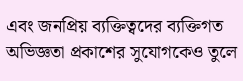এবং জনপ্রিয় ব্যক্তিত্বদের ব্যক্তিগত অভিজ্ঞতা প্রকাশের সুযোগকেও তুলে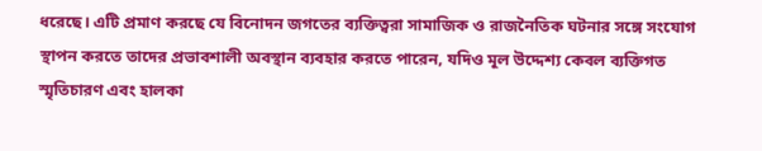ধরেছে। এটি প্রমাণ করছে যে বিনোদন জগতের ব্যক্তিত্বরা সামাজিক ও রাজনৈতিক ঘটনার সঙ্গে সংযোগ স্থাপন করতে তাদের প্রভাবশালী অবস্থান ব্যবহার করতে পারেন, যদিও মূল উদ্দেশ্য কেবল ব্যক্তিগত স্মৃতিচারণ এবং হালকা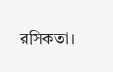রসিকতা।